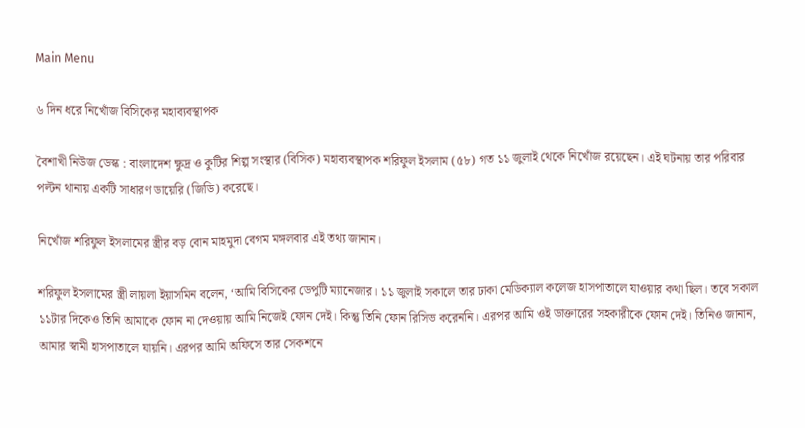Main Menu

৬ দিন ধরে নিখোঁজ বিসিকের মহাব্যবস্থাপক

বৈশাখী নিউজ ডেস্ক : বাংলাদেশ ক্ষুদ্র ও কুটির শিল্প সংস্থার (বিসিক) মহাব্যবস্থাপক শরিফুল ইসলাম (৫৮) গত ১১ জুলাই থেকে নিখোঁজ রয়েছেন। এই ঘটনায় তার পরিবার পল্টন থানায় একটি সাধারণ ডায়েরি (জিডি) করেছে।

নিখোঁজ শরিফুল ইসলামের স্ত্রীর বড় বোন মাহমুদা বেগম মঙ্গলবার এই তথ্য জানান।

শরিফুল ইসলামের স্ত্রী লায়লা ইয়াসমিন বলেন, ‘আমি বিসিকের ডেপুটি ম্যানেজার। ১১ জুলাই সকালে তার ঢাকা মেডিক্যাল কলেজ হাসপাতালে যাওয়ার কথা ছিল। তবে সকাল ১১টার দিকেও তিনি আমাকে ফোন না দেওয়ায় আমি নিজেই ফোন দেই। কিন্তু তিনি ফোন রিসিভ করেননি। এরপর আমি ওই ডাক্তারের সহকারীকে ফোন দেই। তিনিও জানান, আমার স্বামী হাসপাতালে যায়নি। এরপর আমি অফিসে তার সেকশনে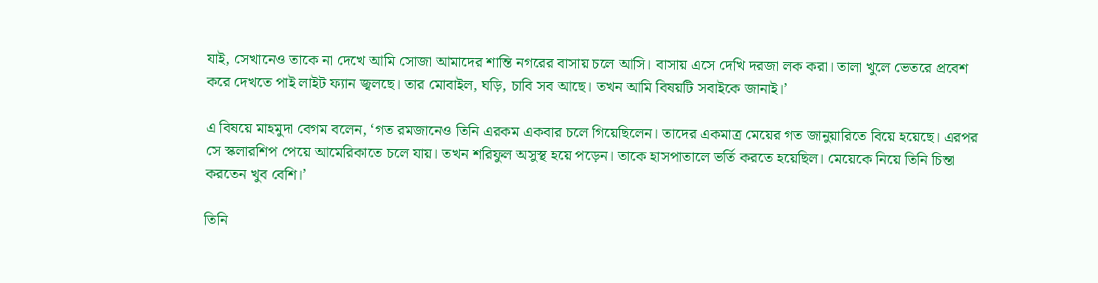যাই, সেখানেও তাকে না দেখে আমি সোজা আমাদের শান্তি নগরের বাসায় চলে আসি। বাসায় এসে দেখি দরজা লক করা। তালা খুলে ভেতরে প্রবেশ করে দেখতে পাই লাইট ফ্যান জ্বলছে। তার মোবাইল, ঘড়ি, চাবি সব আছে। তখন আমি বিষয়টি সবাইকে জানাই।’

এ বিষয়ে মাহমুদা বেগম বলেন, ‘গত রমজানেও তিনি এরকম একবার চলে গিয়েছিলেন। তাদের একমাত্র মেয়ের গত জানুয়ারিতে বিয়ে হয়েছে। এরপর সে স্কলারশিপ পেয়ে আমেরিকাতে চলে যায়। তখন শরিফুল অসুস্থ হয়ে পড়েন। তাকে হাসপাতালে ভর্তি করতে হয়েছিল। মেয়েকে নিয়ে তিনি চিন্তা করতেন খুব বেশি।’

তিনি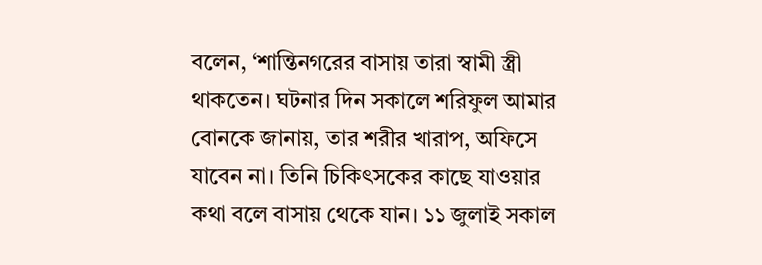বলেন, ‘শান্তিনগরের বাসায় তারা স্বামী স্ত্রী থাকতেন। ঘটনার দিন সকালে শরিফুল আমার বোনকে জানায়, তার শরীর খারাপ, অফিসে যাবেন না। তিনি চিকিৎসকের কাছে যাওয়ার কথা বলে বাসায় থেকে যান। ১১ জুলাই সকাল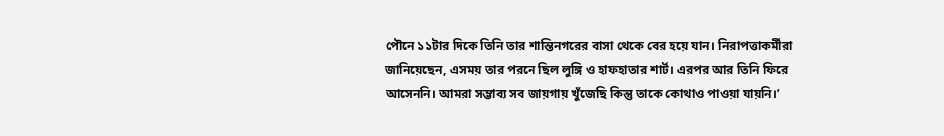পৌনে ১১টার দিকে তিনি তার শান্তিনগরের বাসা থেকে বের হয়ে যান। নিরাপত্তাকর্মীরা জানিয়েছেন, এসময় তার পরনে ছিল লুঙ্গি ও হাফহাতার শার্ট। এরপর আর তিনি ফিরে আসেননি। আমরা সম্ভাব্য সব জায়গায় খুঁজেছি কিন্তু তাকে কোথাও পাওয়া যায়নি।’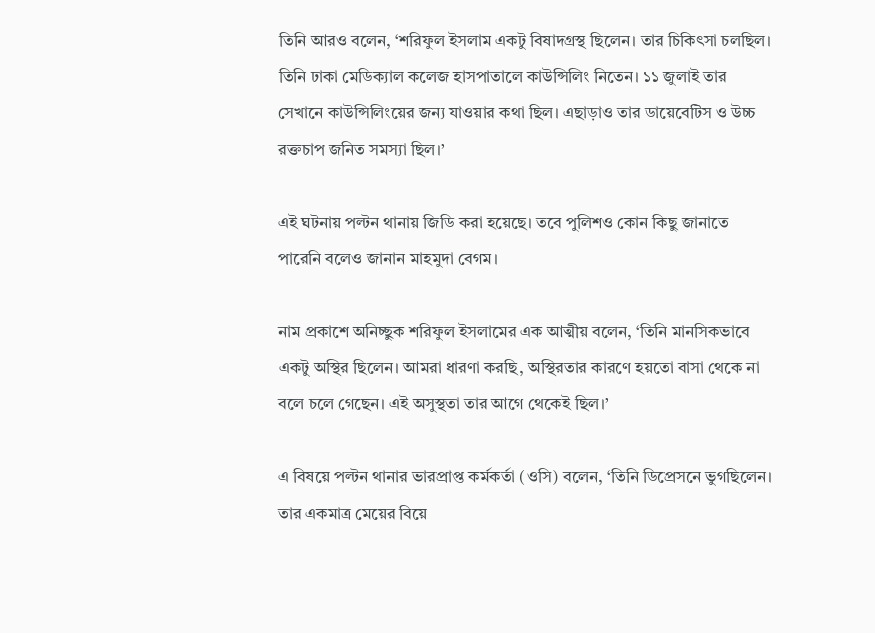তিনি আরও বলেন, ‘শরিফুল ইসলাম একটু বিষাদগ্রস্থ ছিলেন। তার চিকিৎসা চলছিল। তিনি ঢাকা মেডিক্যাল কলেজ হাসপাতালে কাউন্সিলিং নিতেন। ১১ জুলাই তার সেখানে কাউন্সিলিংয়ের জন্য যাওয়ার কথা ছিল। এছাড়াও তার ডায়েবেটিস ও উচ্চ রক্তচাপ জনিত সমস্যা ছিল।’

এই ঘটনায় পল্টন থানায় জিডি করা হয়েছে। তবে পুলিশও কোন কিছু জানাতে পারেনি বলেও জানান মাহমুদা বেগম।

নাম প্রকাশে অনিচ্ছুক শরিফুল ইসলামের এক আত্মীয় বলেন, ‘তিনি মানসিকভাবে একটু অস্থির ছিলেন। আমরা ধারণা করছি, অস্থিরতার কারণে হয়তো বাসা থেকে না বলে চলে গেছেন। এই অসুস্থতা তার আগে থেকেই ছিল।’

এ বিষয়ে পল্টন থানার ভারপ্রাপ্ত কর্মকর্তা (ওসি) বলেন, ‘তিনি ডিপ্রেসনে ভুগছিলেন। তার একমাত্র মেয়ের বিয়ে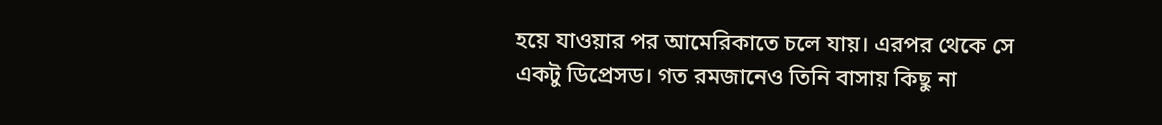হয়ে যাওয়ার পর আমেরিকাতে চলে যায়। এরপর থেকে সে একটু ডিপ্রেসড। গত রমজানেও তিনি বাসায় কিছু না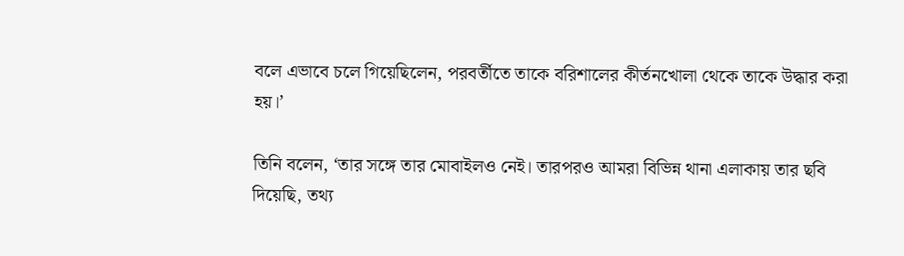বলে এভাবে চলে গিয়েছিলেন, পরবর্তীতে তাকে বরিশালের কীর্তনখোলা থেকে তাকে উদ্ধার করা হয়।’

তিনি বলেন, ‘তার সঙ্গে তার মোবাইলও নেই। তারপরও আমরা বিভিন্ন থানা এলাকায় তার ছবি দিয়েছি, তথ্য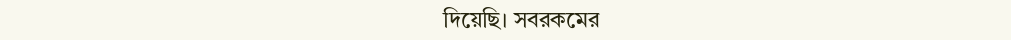দিয়েছি। সবরকমের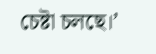চেষ্টা চলছে।’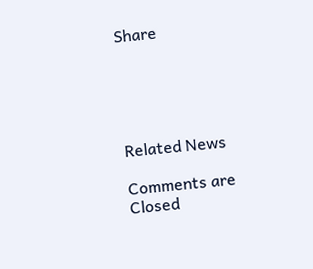Share





Related News

Comments are Closed